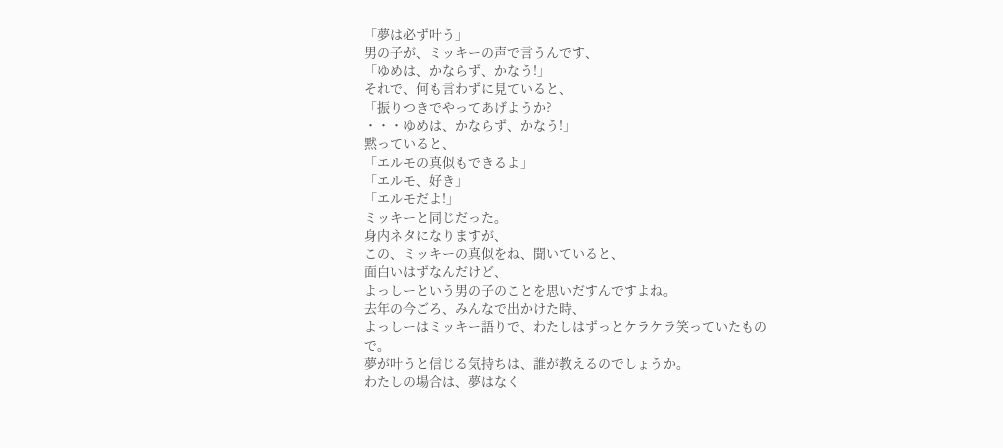「夢は必ず叶う」
男の子が、ミッキーの声で言うんです、
「ゆめは、かならず、かなう!」
それで、何も言わずに見ていると、
「振りつきでやってあげようか?
・・・ゆめは、かならず、かなう!」
黙っていると、
「エルモの真似もできるよ」
「エルモ、好き」
「エルモだよ!」
ミッキーと同じだった。
身内ネタになりますが、
この、ミッキーの真似をね、聞いていると、
面白いはずなんだけど、
よっしーという男の子のことを思いだすんですよね。
去年の今ごろ、みんなで出かけた時、
よっしーはミッキー語りで、わたしはずっとケラケラ笑っていたもので。
夢が叶うと信じる気持ちは、誰が教えるのでしょうか。
わたしの場合は、夢はなく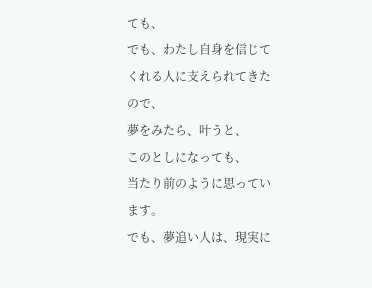ても、
でも、わたし自身を信じてくれる人に支えられてきたので、
夢をみたら、叶うと、
このとしになっても、
当たり前のように思っています。
でも、夢追い人は、現実に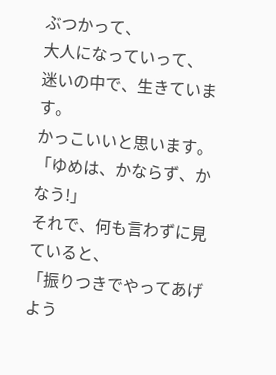ぶつかって、
大人になっていって、
迷いの中で、生きています。
かっこいいと思います。
「ゆめは、かならず、かなう!」
それで、何も言わずに見ていると、
「振りつきでやってあげよう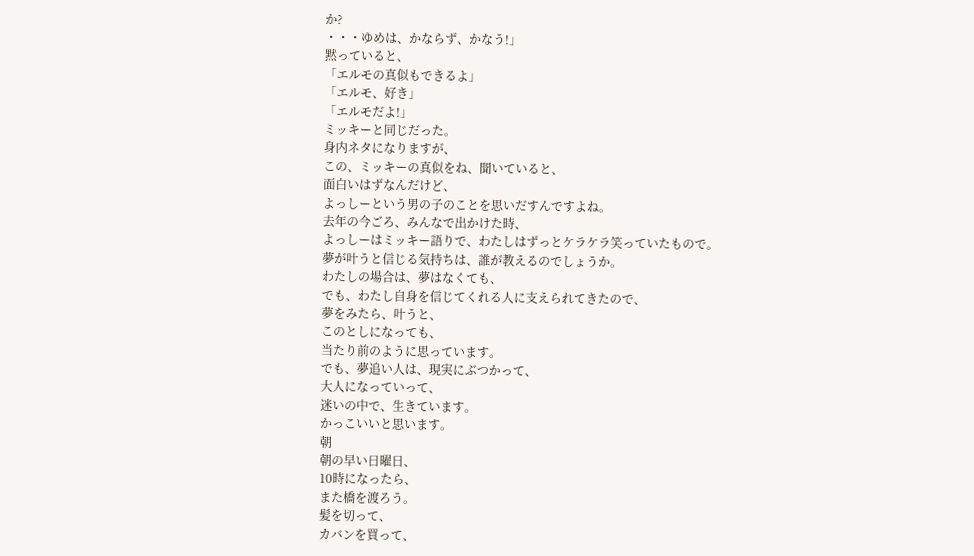か?
・・・ゆめは、かならず、かなう!」
黙っていると、
「エルモの真似もできるよ」
「エルモ、好き」
「エルモだよ!」
ミッキーと同じだった。
身内ネタになりますが、
この、ミッキーの真似をね、聞いていると、
面白いはずなんだけど、
よっしーという男の子のことを思いだすんですよね。
去年の今ごろ、みんなで出かけた時、
よっしーはミッキー語りで、わたしはずっとケラケラ笑っていたもので。
夢が叶うと信じる気持ちは、誰が教えるのでしょうか。
わたしの場合は、夢はなくても、
でも、わたし自身を信じてくれる人に支えられてきたので、
夢をみたら、叶うと、
このとしになっても、
当たり前のように思っています。
でも、夢追い人は、現実にぶつかって、
大人になっていって、
迷いの中で、生きています。
かっこいいと思います。
朝
朝の早い日曜日、
10時になったら、
また橋を渡ろう。
髪を切って、
カバンを買って、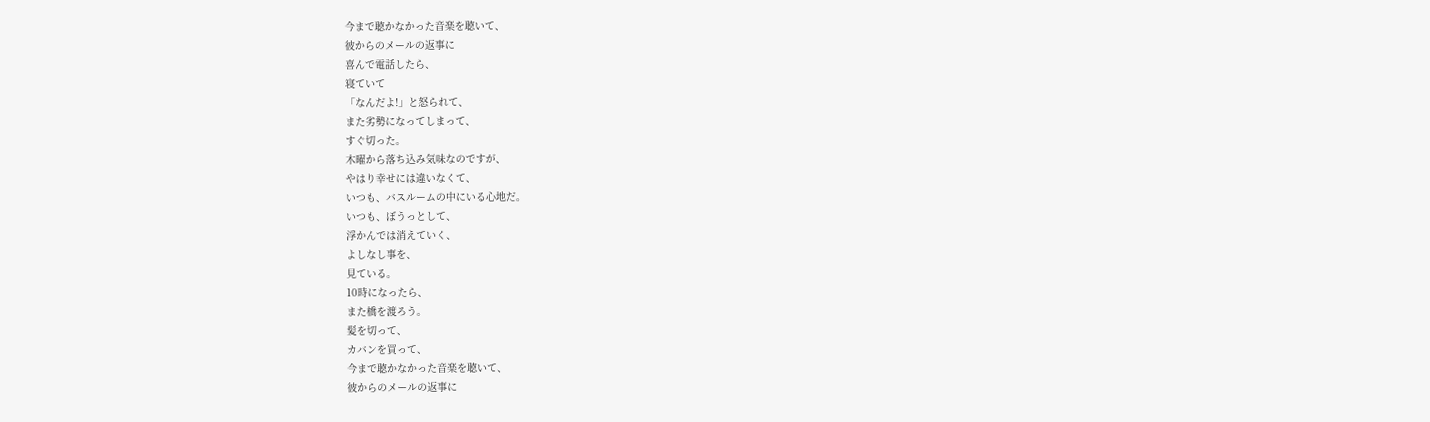今まで聴かなかった音楽を聴いて、
彼からのメールの返事に
喜んで電話したら、
寝ていて
「なんだよ!」と怒られて、
また劣勢になってしまって、
すぐ切った。
木曜から落ち込み気味なのですが、
やはり幸せには違いなくて、
いつも、バスルームの中にいる心地だ。
いつも、ぼうっとして、
浮かんでは消えていく、
よしなし事を、
見ている。
10時になったら、
また橋を渡ろう。
髪を切って、
カバンを買って、
今まで聴かなかった音楽を聴いて、
彼からのメールの返事に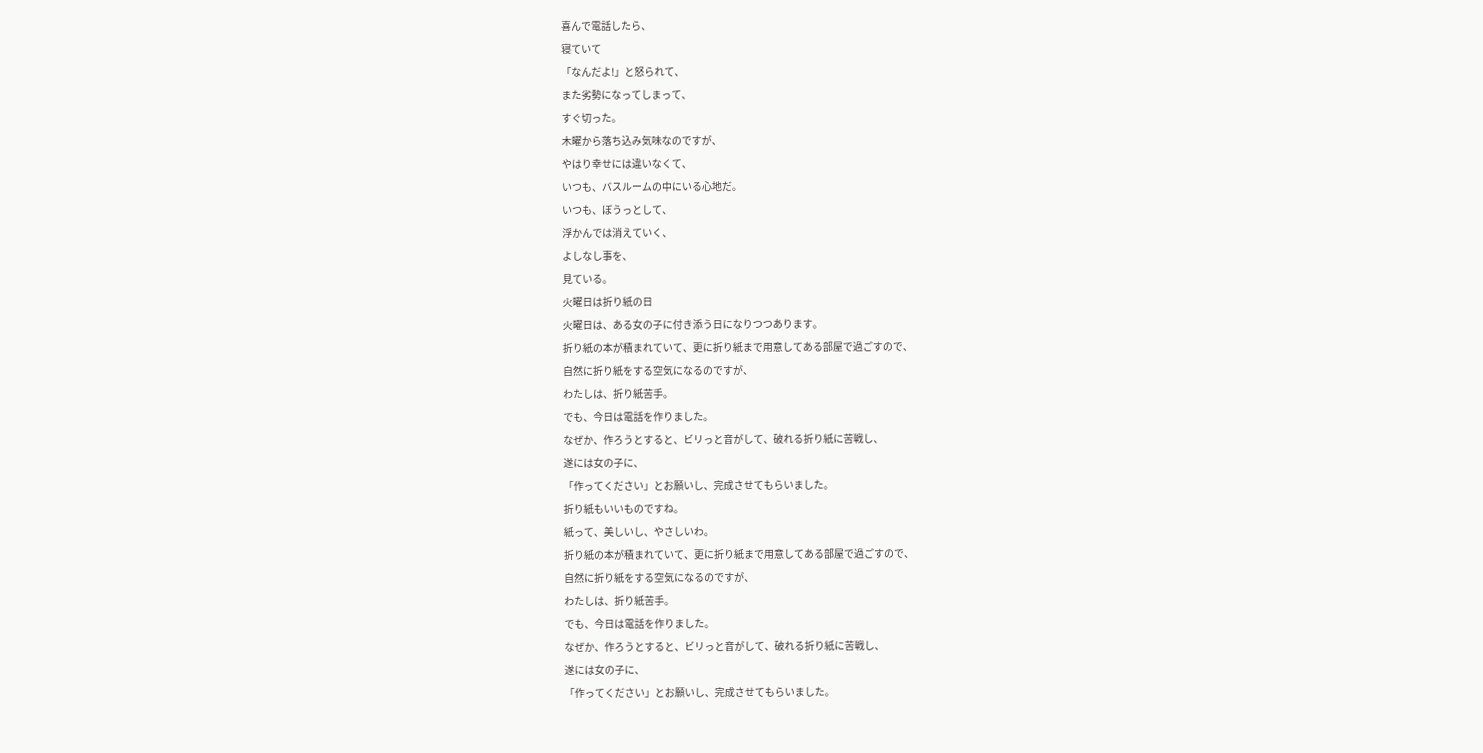喜んで電話したら、
寝ていて
「なんだよ!」と怒られて、
また劣勢になってしまって、
すぐ切った。
木曜から落ち込み気味なのですが、
やはり幸せには違いなくて、
いつも、バスルームの中にいる心地だ。
いつも、ぼうっとして、
浮かんでは消えていく、
よしなし事を、
見ている。
火曜日は折り紙の日
火曜日は、ある女の子に付き添う日になりつつあります。
折り紙の本が積まれていて、更に折り紙まで用意してある部屋で過ごすので、
自然に折り紙をする空気になるのですが、
わたしは、折り紙苦手。
でも、今日は電話を作りました。
なぜか、作ろうとすると、ビリっと音がして、破れる折り紙に苦戦し、
遂には女の子に、
「作ってください」とお願いし、完成させてもらいました。
折り紙もいいものですね。
紙って、美しいし、やさしいわ。
折り紙の本が積まれていて、更に折り紙まで用意してある部屋で過ごすので、
自然に折り紙をする空気になるのですが、
わたしは、折り紙苦手。
でも、今日は電話を作りました。
なぜか、作ろうとすると、ビリっと音がして、破れる折り紙に苦戦し、
遂には女の子に、
「作ってください」とお願いし、完成させてもらいました。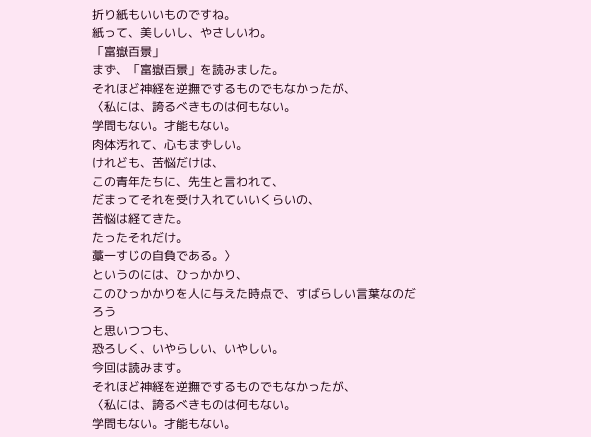折り紙もいいものですね。
紙って、美しいし、やさしいわ。
「富嶽百景」
まず、「富嶽百景」を読みました。
それほど神経を逆撫でするものでもなかったが、
〈私には、誇るべきものは何もない。
学問もない。才能もない。
肉体汚れて、心もまずしい。
けれども、苦悩だけは、
この青年たちに、先生と言われて、
だまってそれを受け入れていいくらいの、
苦悩は経てきた。
たったそれだけ。
藁一すじの自負である。〉
というのには、ひっかかり、
このひっかかりを人に与えた時点で、すばらしい言葉なのだろう
と思いつつも、
恐ろしく、いやらしい、いやしい。
今回は読みます。
それほど神経を逆撫でするものでもなかったが、
〈私には、誇るべきものは何もない。
学問もない。才能もない。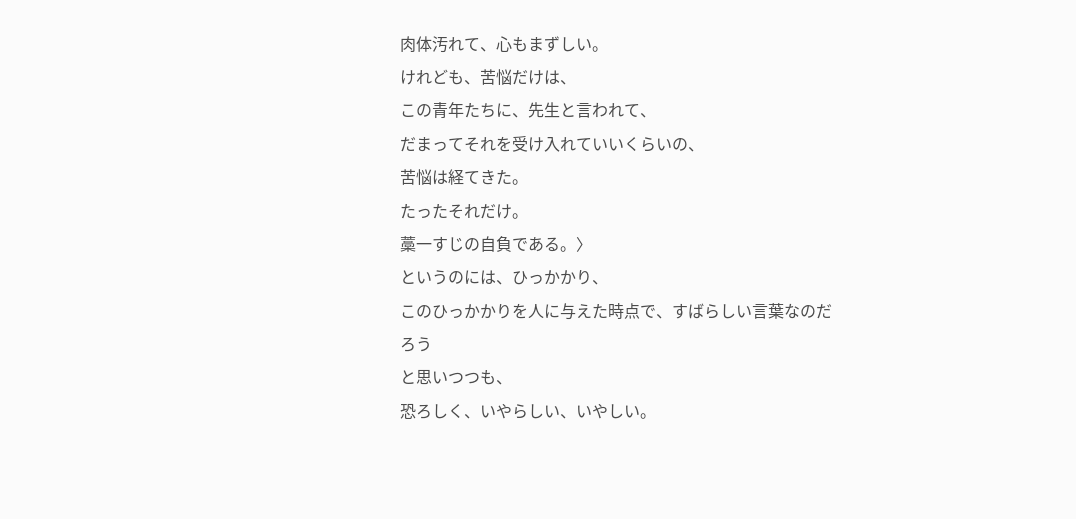肉体汚れて、心もまずしい。
けれども、苦悩だけは、
この青年たちに、先生と言われて、
だまってそれを受け入れていいくらいの、
苦悩は経てきた。
たったそれだけ。
藁一すじの自負である。〉
というのには、ひっかかり、
このひっかかりを人に与えた時点で、すばらしい言葉なのだろう
と思いつつも、
恐ろしく、いやらしい、いやしい。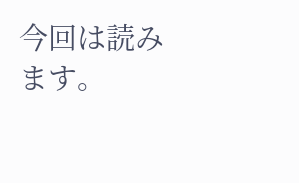今回は読みます。